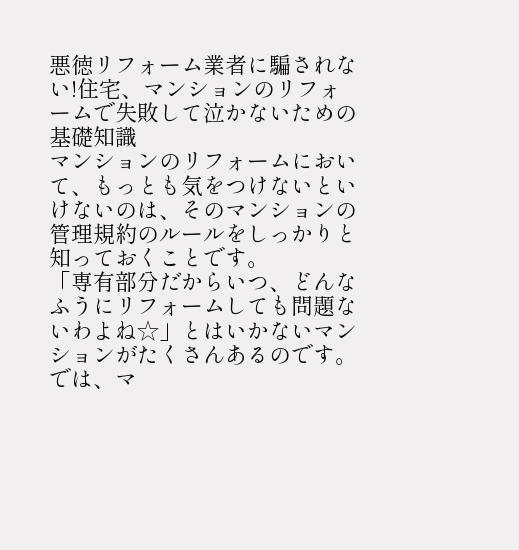悪徳リフォーム業者に騙されない!住宅、マンションのリフォームで失敗して泣かないための基礎知識
マンションのリフォームにおいて、もっとも気をつけないといけないのは、そのマンションの管理規約のルールをしっかりと知っておくことです。
「専有部分だからいつ、どんなふうにリフォームしても問題ないわよね☆」とはいかないマンションがたくさんあるのです。
では、マ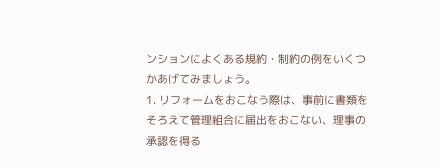ンションによくある規約・制約の例をいくつかあげてみましょう。
1. リフォームをおこなう際は、事前に書類をそろえて管理組合に届出をおこない、理事の承認を得る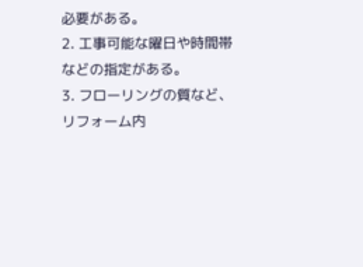必要がある。
2. 工事可能な曜日や時間帯などの指定がある。
3. フローリングの質など、リフォーム内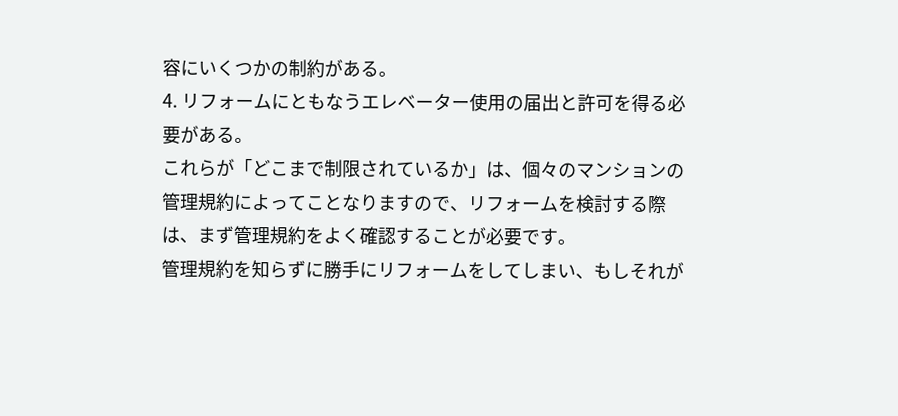容にいくつかの制約がある。
4. リフォームにともなうエレベーター使用の届出と許可を得る必要がある。
これらが「どこまで制限されているか」は、個々のマンションの管理規約によってことなりますので、リフォームを検討する際は、まず管理規約をよく確認することが必要です。
管理規約を知らずに勝手にリフォームをしてしまい、もしそれが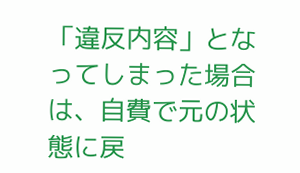「違反内容」となってしまった場合は、自費で元の状態に戻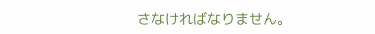さなければなりません。